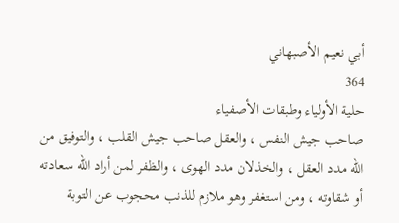أبي نعيم الأصبهاني
364
حلية الأولياء وطبقات الأصفياء
صاحب جيش النفس ، والعقل صاحب جيش القلب ، والتوفيق من اللّه مدد العقل ، والخذلان مدد الهوى ، والظفر لمن أراد اللّه سعادته أو شقاوته ، ومن استغفر وهو ملازم للذنب محجوب عن التوبة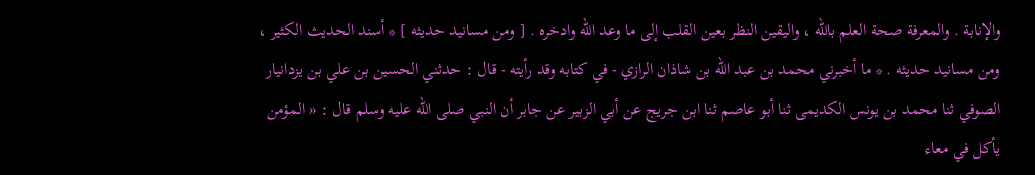والإنابة . والمعرفة صحة العلم باللّه ، واليقين النظر بعين القلب إلى ما وعد اللّه وادخره . [ ومن مسانيد حديثه ] * أسند الحديث الكثير ، ومن مسانيد حديثه . * ما أخبرني محمد بن عبد اللّه بن شاذان الرازي - في كتابه وقد رأيته - قال : حدثني الحسين بن علي بن يزدانيار الصوفي ثنا محمد بن يونس الكديمى ثنا أبو عاصم ثنا ابن جريج عن أبي الزبير عن جابر أن النبي صلى اللّه عليه وسلم قال : « المؤمن يأكل في معاء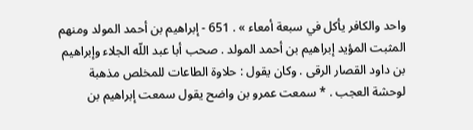واحد والكافر يأكل في سبعة أمعاء » . 651 - إبراهيم بن أحمد المولد ومنهم المثبت المؤيد إبراهيم بن أحمد المولد . صحب أبا عبد اللّه الجلاء وإبراهيم بن داود القصار الرقى . وكان يقول : حلاوة الطاعات للمخلص مذهبة لوحشة العجب . * سمعت عمرو بن واضح يقول سمعت إبراهيم بن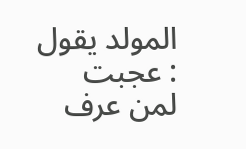المولد يقول : عجبت لمن عرف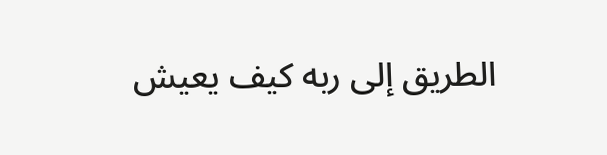الطريق إلى ربه كيف يعيش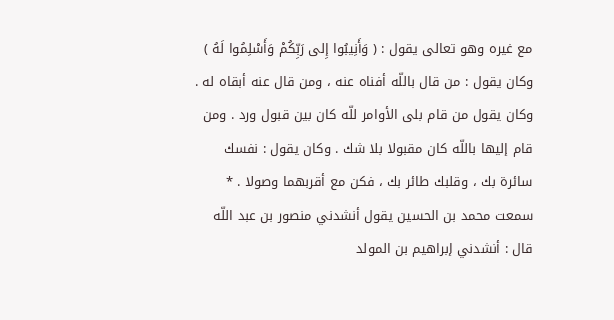مع غيره وهو تعالى يقول : ( وَأَنِيبُوا إِلى رَبِّكُمْ وَأَسْلِمُوا لَهُ ) وكان يقول : من قال باللّه أفناه عنه ، ومن قال عنه أبقاه له . وكان يقول من قام بلى الأوامر للّه كان بين قبول ورد . ومن قام إليها باللّه كان مقبولا بلا شك . وكان يقول : نفسك سائرة بك ، وقلبك طائر بك ، فكن مع أقربهما وصولا . * سمعت محمد بن الحسين يقول أنشدني منصور بن عبد اللّه قال : أنشدني إبراهيم بن المولد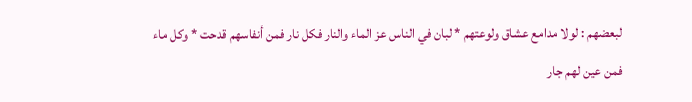لبعضهم : لولا مدامع عشاق ولوعتهم * لبان في الناس عز الماء والنار فكل نار فمن أنفاسهم قدحت * وكل ماء فمن عين لهم جار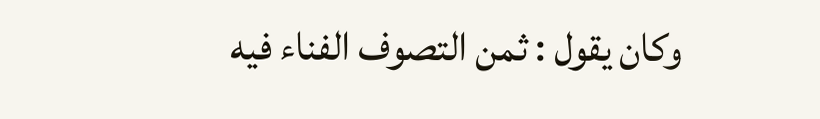وكان يقول : ثمن التصوف الفناء فيه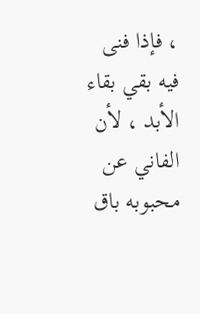، فإذا فنى فيه بقي بقاء الأبد ، لأن الفاني عن محبوبه باق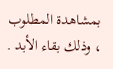بمشاهدة المطلوب ، وذلك بقاء الأبد .